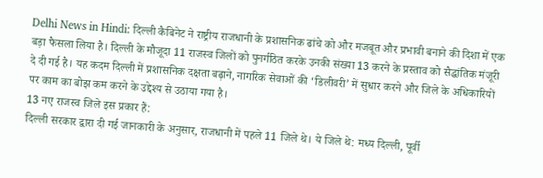Delhi News in Hindi: दिल्ली कैबिनेट ने राष्ट्रीय राजधानी के प्रशासनिक ढांचे को और मजबूत और प्रभावी बनाने की दिशा में एक बड़ा फैसला लिया है। दिल्ली के मौजूदा 11 राजस्व जिलों को पुनर्गठित करके उनकी संख्या 13 करने के प्रस्ताव को सैद्धांतिक मंजूरी दे दी गई है। यह कदम दिल्ली में प्रशासनिक दक्षता बढ़ाने, नागरिक सेवाओं की ‘डिलीवरी’ में सुधार करने और जिले के अधिकारियों पर काम का बोझ कम करने के उद्देश्य से उठाया गया है।
13 नए राजस्व जिले इस प्रकार हैं:
दिल्ली सरकार द्वारा दी गई जानकारी के अनुसार, राजधानी में पहले 11 जिले थे। ये जिले थे: मध्य दिल्ली, पूर्वी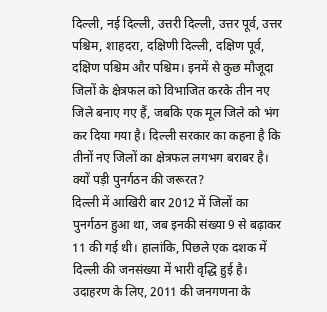दिल्ली, नई दिल्ली, उत्तरी दिल्ली, उत्तर पूर्व, उत्तर पश्चिम, शाहदरा, दक्षिणी दिल्ली, दक्षिण पूर्व, दक्षिण पश्चिम और पश्चिम। इनमें से कुछ मौजूदा जिलों के क्षेत्रफल को विभाजित करके तीन नए जिले बनाए गए हैं, जबकि एक मूल जिले को भंग कर दिया गया है। दिल्ली सरकार का कहना है कि तीनों नए जिलों का क्षेत्रफल लगभग बराबर है।
क्यों पड़ी पुनर्गठन की जरूरत?
दिल्ली में आखिरी बार 2012 में जिलों का पुनर्गठन हुआ था, जब इनकी संख्या 9 से बढ़ाकर 11 की गई थी। हालांकि, पिछले एक दशक में दिल्ली की जनसंख्या में भारी वृद्धि हुई है। उदाहरण के लिए, 2011 की जनगणना के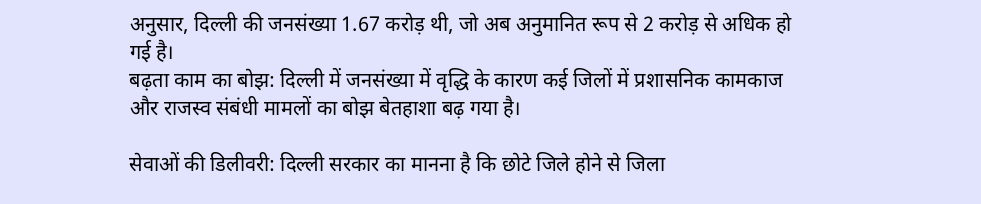अनुसार, दिल्ली की जनसंख्या 1.67 करोड़ थी, जो अब अनुमानित रूप से 2 करोड़ से अधिक हो गई है।
बढ़ता काम का बोझ: दिल्ली में जनसंख्या में वृद्धि के कारण कई जिलों में प्रशासनिक कामकाज और राजस्व संबंधी मामलों का बोझ बेतहाशा बढ़ गया है।

सेवाओं की डिलीवरी: दिल्ली सरकार का मानना है कि छोटे जिले होने से जिला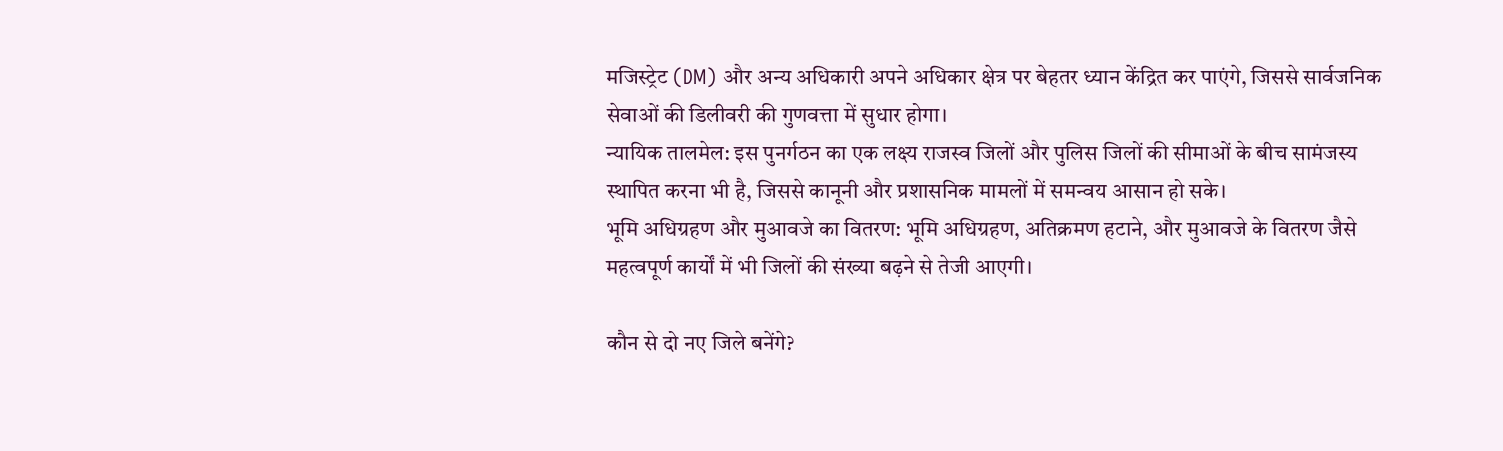मजिस्ट्रेट (DM) और अन्य अधिकारी अपने अधिकार क्षेत्र पर बेहतर ध्यान केंद्रित कर पाएंगे, जिससे सार्वजनिक सेवाओं की डिलीवरी की गुणवत्ता में सुधार होगा।
न्यायिक तालमेल: इस पुनर्गठन का एक लक्ष्य राजस्व जिलों और पुलिस जिलों की सीमाओं के बीच सामंजस्य स्थापित करना भी है, जिससे कानूनी और प्रशासनिक मामलों में समन्वय आसान हो सके।
भूमि अधिग्रहण और मुआवजे का वितरण: भूमि अधिग्रहण, अतिक्रमण हटाने, और मुआवजे के वितरण जैसे महत्वपूर्ण कार्यों में भी जिलों की संख्या बढ़ने से तेजी आएगी।

कौन से दो नए जिले बनेंगे?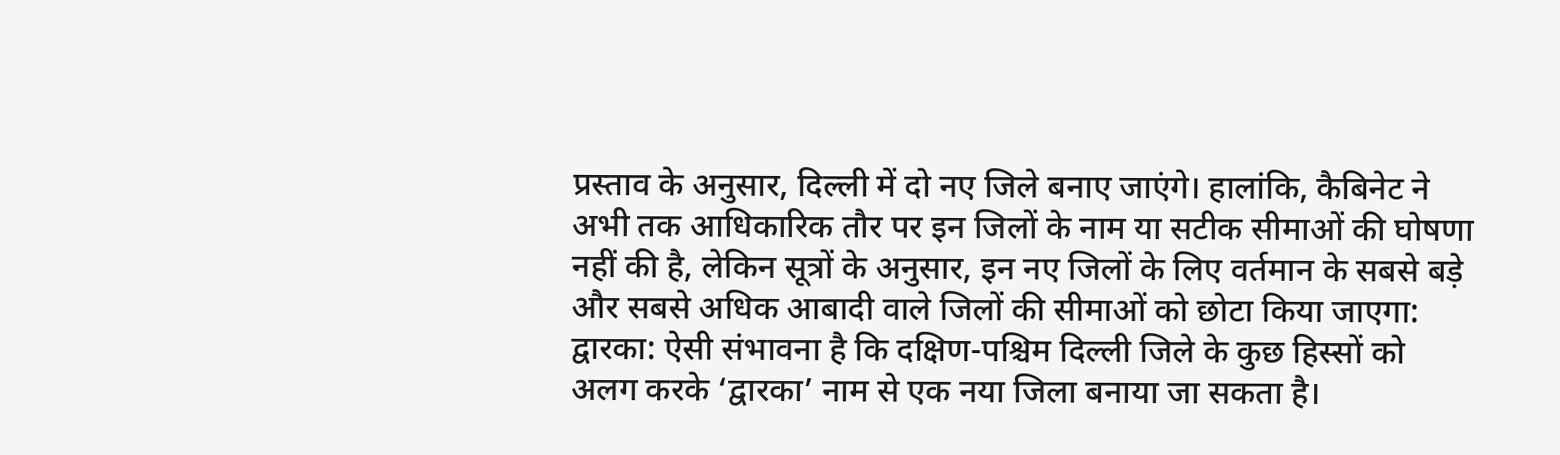प्रस्ताव के अनुसार, दिल्ली में दो नए जिले बनाए जाएंगे। हालांकि, कैबिनेट ने अभी तक आधिकारिक तौर पर इन जिलों के नाम या सटीक सीमाओं की घोषणा नहीं की है, लेकिन सूत्रों के अनुसार, इन नए जिलों के लिए वर्तमान के सबसे बड़े और सबसे अधिक आबादी वाले जिलों की सीमाओं को छोटा किया जाएगा:
द्वारका: ऐसी संभावना है कि दक्षिण-पश्चिम दिल्ली जिले के कुछ हिस्सों को अलग करके ‘द्वारका’ नाम से एक नया जिला बनाया जा सकता है।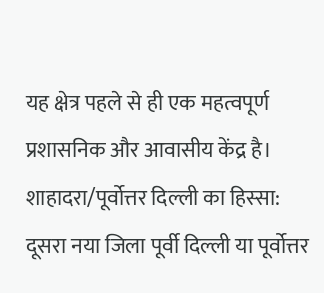यह क्षेत्र पहले से ही एक महत्वपूर्ण प्रशासनिक और आवासीय केंद्र है।
शाहादरा/पूर्वोत्तर दिल्ली का हिस्सा: दूसरा नया जिला पूर्वी दिल्ली या पूर्वोत्तर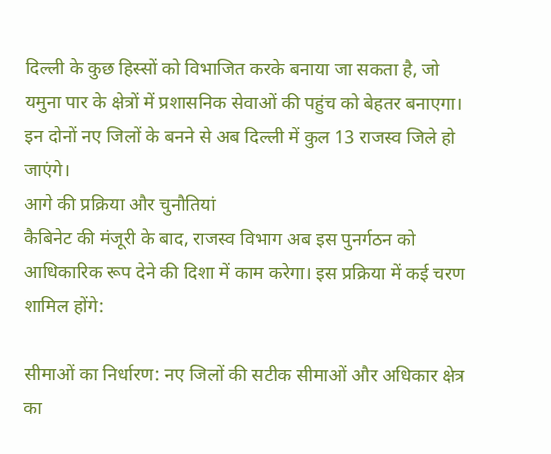दिल्ली के कुछ हिस्सों को विभाजित करके बनाया जा सकता है, जो यमुना पार के क्षेत्रों में प्रशासनिक सेवाओं की पहुंच को बेहतर बनाएगा।
इन दोनों नए जिलों के बनने से अब दिल्ली में कुल 13 राजस्व जिले हो जाएंगे।
आगे की प्रक्रिया और चुनौतियां
कैबिनेट की मंजूरी के बाद, राजस्व विभाग अब इस पुनर्गठन को आधिकारिक रूप देने की दिशा में काम करेगा। इस प्रक्रिया में कई चरण शामिल होंगे:

सीमाओं का निर्धारण: नए जिलों की सटीक सीमाओं और अधिकार क्षेत्र का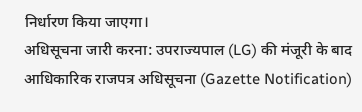निर्धारण किया जाएगा।
अधिसूचना जारी करना: उपराज्यपाल (LG) की मंजूरी के बाद आधिकारिक राजपत्र अधिसूचना (Gazette Notification)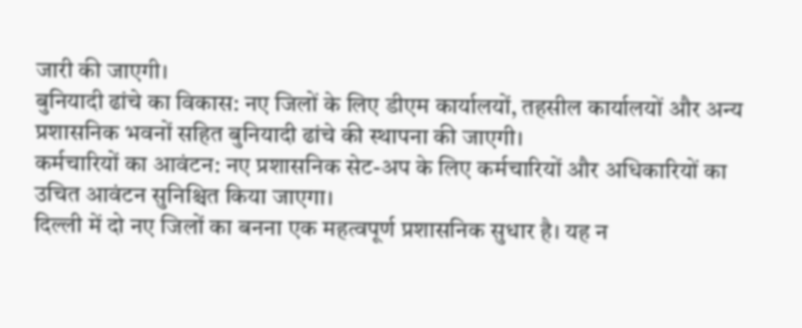जारी की जाएगी।
बुनियादी ढांचे का विकास: नए जिलों के लिए डीएम कार्यालयों, तहसील कार्यालयों और अन्य प्रशासनिक भवनों सहित बुनियादी ढांचे की स्थापना की जाएगी।
कर्मचारियों का आवंटन: नए प्रशासनिक सेट-अप के लिए कर्मचारियों और अधिकारियों का उचित आवंटन सुनिश्चित किया जाएगा।
दिल्ली में दो नए जिलों का बनना एक महत्वपूर्ण प्रशासनिक सुधार है। यह न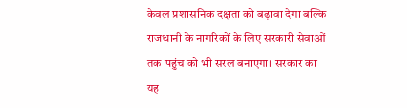केवल प्रशासनिक दक्षता को बढ़ावा देगा बल्कि राजधानी के नागरिकों के लिए सरकारी सेवाओं तक पहुंच को भी सरल बनाएगा। सरकार का यह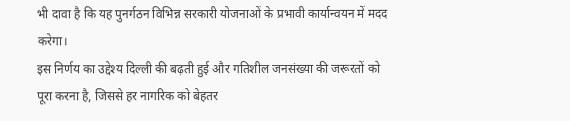भी दावा है कि यह पुनर्गठन विभिन्न सरकारी योजनाओं के प्रभावी कार्यान्वयन में मदद करेगा।
इस निर्णय का उद्देश्य दिल्ली की बढ़ती हुई और गतिशील जनसंख्या की जरूरतों को पूरा करना है, जिससे हर नागरिक को बेहतर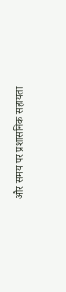और समय पर प्रशासनिक सहायता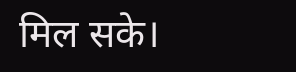मिल सके।